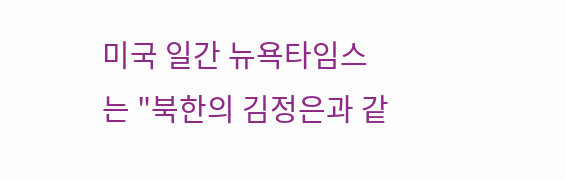미국 일간 뉴욕타임스는 "북한의 김정은과 같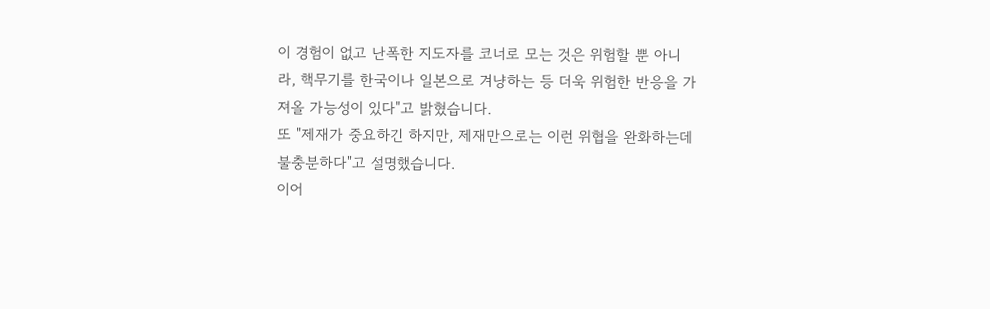이 경험이 없고 난폭한 지도자를 코너로 모는 것은 위험할 뿐 아니라, 핵무기를 한국이나 일본으로 겨냥하는 등 더욱 위험한 반응을 가져올 가능성이 있다"고 밝혔습니다.
또 "제재가 중요하긴 하지만, 제재만으로는 이런 위협을 완화하는데 불충분하다"고 설명했습니다.
이어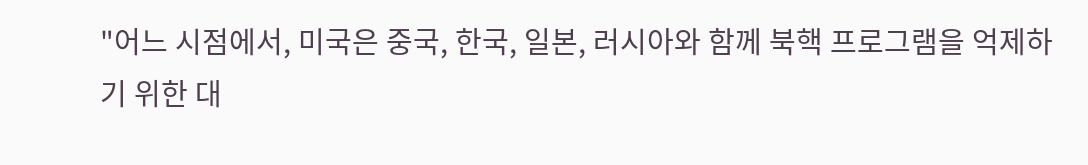"어느 시점에서, 미국은 중국, 한국, 일본, 러시아와 함께 북핵 프로그램을 억제하기 위한 대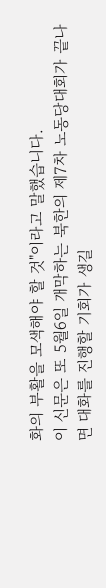화의 부활을 모색해야 할 것"이라고 말했습니다.
이 신문은 또 5월6일 개막하는 북한의 제7차 노동당대회가 끝나면 대화를 진행할 기회가 생길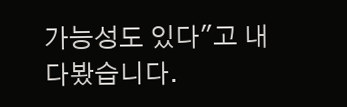가능성도 있다"고 내다봤습니다.